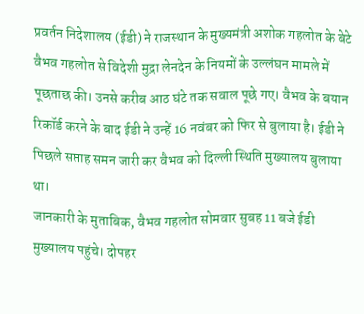प्रवर्तन निदेशालय (ईडी) ने राजस्थान के मुख्यमंत्री अशोक गहलोत के बेटे वैभव गहलोत से विदेशी मुद्रा लेनदेन के नियमों के उल्लंघन मामले में पूछताछ की। उनसे करीब आठ घंटे तक सवाल पूछे गए। वैभव के बयान रिकॉर्ड करने के बाद ईडी ने उन्हें 16 नवंबर को फिर से बुलाया है। ईडी ने पिछले सप्ताह समन जारी कर वैभव को दिल्ली स्थिति मुख्यालय बुलाया था।
जानकारी के मुताबिक, वैभव गहलोत सोमवार सुबह 11 बजे ईडी मुख्यालय पहुंचे। दोपहर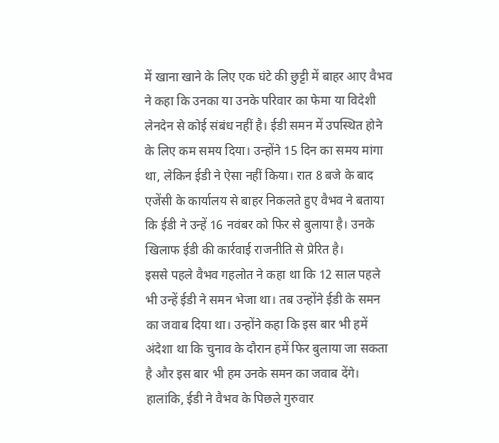में खाना खाने के लिए एक घंटे की छुट्टी में बाहर आए वैभव ने कहा कि उनका या उनके परिवार का फेमा या विदेशी लेनदेन से कोई संबंध नहीं है। ईडी समन में उपस्थित होने के लिए कम समय दिया। उन्होंने 15 दिन का समय मांगा था, लेकिन ईडी ने ऐसा नहीं किया। रात 8 बजे के बाद एजेंसी के कार्यालय से बाहर निकलते हुए वैभव ने बताया कि ईडी ने उन्हें 16 नवंबर को फिर से बुलाया है। उनके खिलाफ ईडी की कार्रवाई राजनीति से प्रेरित है।
इससे पहले वैभव गहलोत ने कहा था कि 12 साल पहले भी उन्हें ईडी ने समन भेजा था। तब उन्होंने ईडी के समन का जवाब दिया था। उन्होंने कहा कि इस बार भी हमें अंदेशा था कि चुनाव के दौरान हमें फिर बुलाया जा सकता है और इस बार भी हम उनके समन का जवाब देंगे। हालांकि, ईडी ने वैभव के पिछले गुरुवार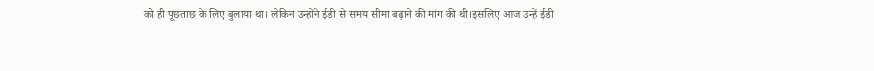को ही पूछताछ के लिए बुलाया था। लेकिन उन्होंने ईडी से समय सीमा बढ़ाने की मांग की थी।इसलिए आज उन्हें ईडी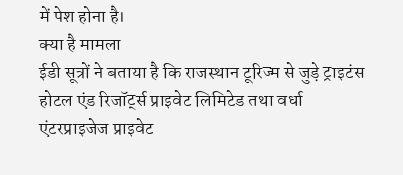में पेश होना है।
क्या है मामला
ईडी सूत्रों ने बताया है कि राजस्थान टूरिज्म से जुड़े ट्राइटंस होटल एंड रिजॉर्ट्स प्राइवेट लिमिटेड तथा वर्धा एंटरप्राइजेज प्राइवेट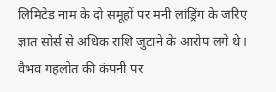लिमिटेड नाम के दो समूहों पर मनी लांड्रिंग के जरिए ज्ञात सोर्स से अधिक राशि जुटाने के आरोप लगे थे। वैभव गहलोत की कंपनी पर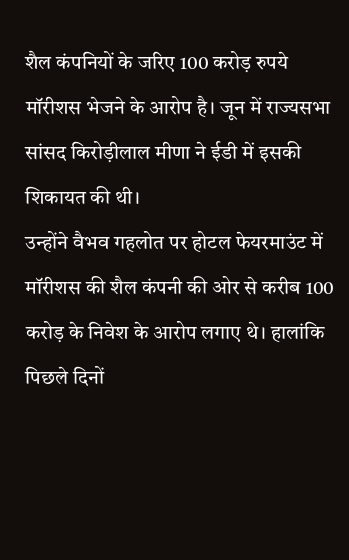शैल कंपनियों के जरिए 100 करोड़ रुपये मॉरीशस भेजने के आरोप है। जून में राज्यसभा सांसद किरोड़ीलाल मीणा ने ईडी में इसकी शिकायत की थी।
उन्होंने वैभव गहलोत पर होटल फेयरमाउंट में मॉरीशस की शैल कंपनी की ओर से करीब 100 करोड़ के निवेश के आरोप लगाए थे। हालांकि पिछले दिनों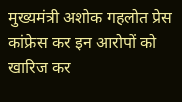मुख्यमंत्री अशोक गहलोत प्रेस कांफ्रेस कर इन आरोपों को खारिज कर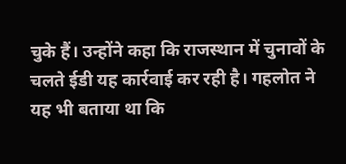चुके हैं। उन्होंने कहा कि राजस्थान में चुनावों के चलते ईडी यह कार्रवाई कर रही है। गहलोत ने यह भी बताया था कि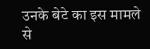उनके बेटे का इस मामले से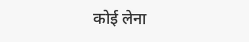कोई लेना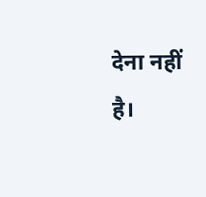देना नहीं है।